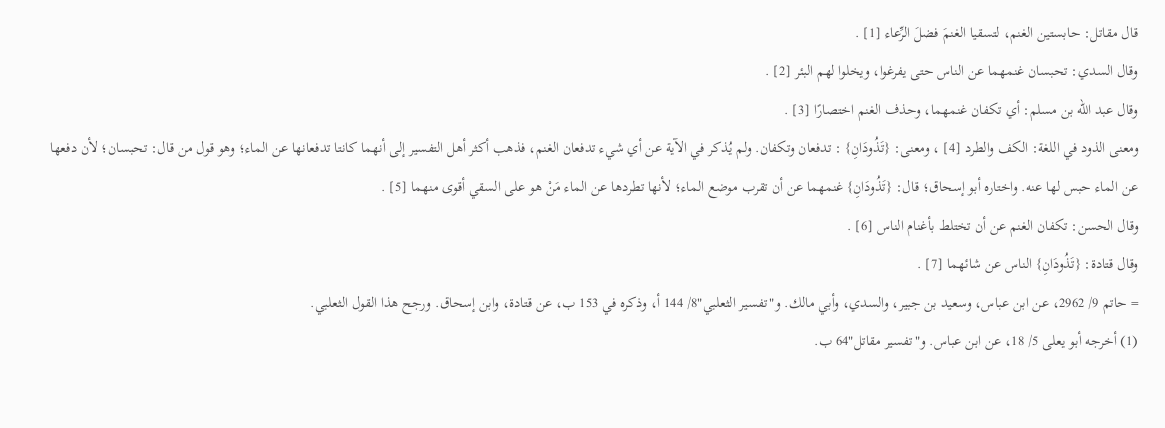قال مقاتل: حابستين الغنم، لتسقيا الغنمَ فضلَ الرِّعاء [1] .
وقال السدي: تحبسان غنمهما عن الناس حتى يفرغوا، ويخلوا لهم البئر [2] .
وقال عبد الله بن مسلم: أي تكفان غنمهما، وحذف الغنم اختصارًا [3] .
ومعنى الذود في اللغة: الكف والطرد [4] ، ومعنى: {تَذُودَانِ} : تدفعان وتكفان. ولم يُذكر في الآية عن أي شيء تدفعان الغنم، فذهب أكثر أهل التفسير إلى أنهما كانتا تدفعانها عن الماء؛ وهو قول من قال: تحبسان؛ لأن دفعها عن الماء حبس لها عنه. واختاره أبو إسحاق؛ قال: {تَذُودَانِ} غنمهما عن أن تقرب موضع الماء؛ لأنها تطردها عن الماء مَنْ هو على السقي أقوى منهما [5] .
وقال الحسن: تكفان الغنم عن أن تختلط بأغنام الناس [6] .
وقال قتادة: {تَذُودَانِ} الناس عن شائهما [7] .
= حاتم 9/ 2962، عن ابن عباس، وسعيد بن جبير، والسدي، وأبي مالك. و"تفسير الثعلبي"8/ 144 أ، وذكره في 153 ب، عن قتادة، وابن إسحاق. ورجح هذا القول الثعلبي.
(1) أخرجه أبو يعلى 5/ 18، عن ابن عباس. و"تفسير مقاتل"64 ب.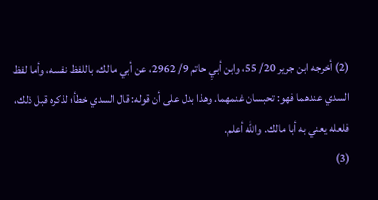(2) أخرجه ابن جرير 20/ 55، وابن أبيِ حاتم 9/ 2962، عن أبي مالك، باللفظ نفسه، وأما لفظ السدي عندهما فهو: تحبسان غنمهما. وهذا بدل على أن قوله: قال السدي خطأ؛ لذكره قبل ذلك، فلعله يعني به أبا مالك. والله أعلم.
(3)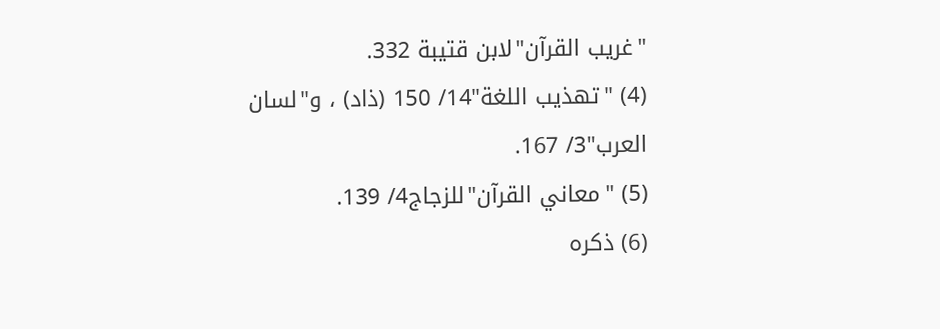"غريب القرآن"لابن قتيبة 332.
(4) "تهذيب اللغة"14/ 150 (ذاد) ، و"لسان العرب"3/ 167.
(5) "معاني القرآن"للزجاج4/ 139.
(6) ذكره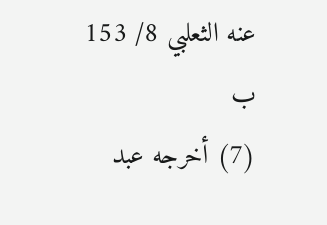عنه الثعلبي 8/ 153 ب
(7) أخرجه عبد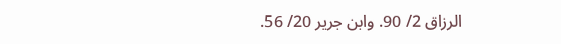الرزاق 2/ 90. وابن جرير 20/ 56.